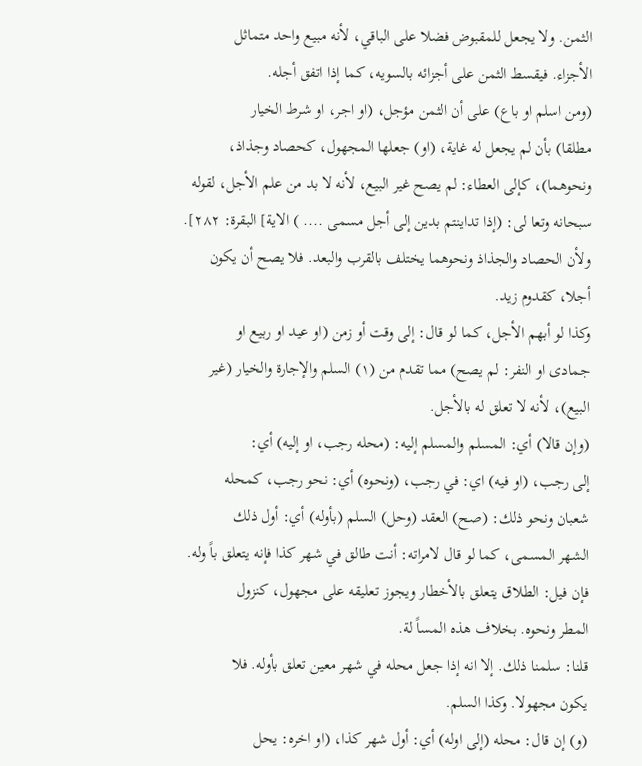الثمن. ولا يجعل للمقبوض فضلا على الباقي، لأنه مبيع واحد متماثل
الأجزاء. فيقسط الثمن على أجزائه بالسويه، كما إذا اتفق أجله.
(ومن اسلم او باع) على أن الثمن مؤجل، (او اجر، او شرط الخيار
مطلقا) بأن لم يجعل له غاية، (او) جعلها المجهول، كحصاد وجذاذ،
ونحوهما)، كإلى العطاء: لم يصح غير البيع، لأنه لا بد من علم الأجل، لقوله
سبحانه وتعا لى: (إذا تداينتم بدين إلى أجل مسمى .... ) الاية] البقرة: ٢٨٢].
ولأن الحصاد والجذاذ ونحوهما يختلف بالقرب والبعد. فلا يصح أن يكون
أجلا، كقدوم زيد.
وكذا لو أبهم الأجل، كما لو قال: إلى وقت أو زمن (او عيد او ربيع او
جمادى او النفر: لم يصح) مما تقدم من (١) السلم والإجارة والخيار (غير
البيع)، لأنه لا تعلق له بالأجل.
(وإن قالا) أي: المسلم والمسلم إليه: (محله رجب، او إليه) أي:
إلى رجب، (او فيه) اي: في رجب، (ونحوه) أي: نحو رجب، كمحله
شعبان ونحو ذلك: (صح) العقد (وحل) السلم (بأوله) أي: أول ذلك
الشهر المسمى، كما لو قال لامراته: أنت طالق في شهر كذا فإنه يتعلق باً وله.
فإن فيل: الطلاق يتعلق بالأخطار ويجوز تعليقه على مجهول، كنزول
المطر ونحوه. بخلاف هذه المساً لة.
قلنا: سلمنا ذلك. إلا انه إذا جعل محله في شهر معين تعلق بأوله. فلا
يكون مجهولا. وكذا السلم.
(و) إن قال: محله (إلى اوله) أي: أول شهر كذا، (او اخره: يحل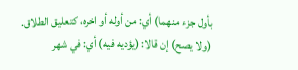بأول جزء منهما) أي: من أوله أو اخره، كتعليق الطلاق.
(ولا يصح) إن قالا: (يؤديه فيه) أي: في شهر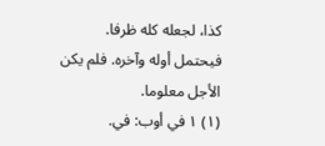كذا، لجعله كله ظرفا.
فيحتمل أوله وآخره. فلم يكن الأجل معلوما.
(١) ١ في أوب: في.